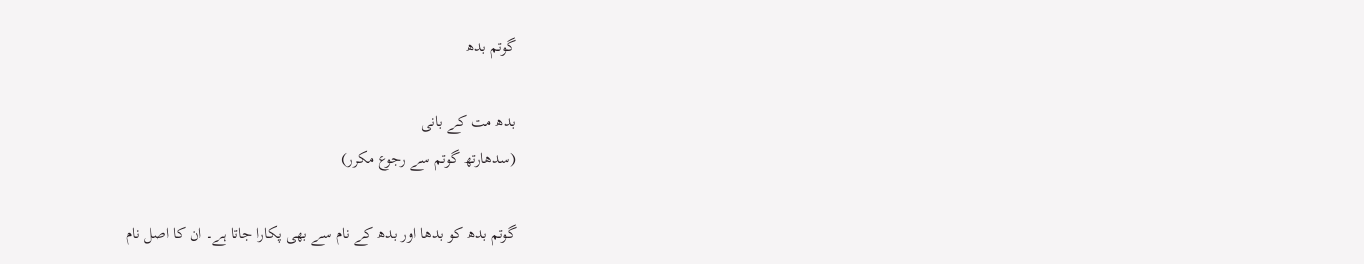گوتم بدھ

بدھ مت کے بانی
(سدھارتھ گوتم سے رجوع مکرر)

گوتم بدھ کو بدھا اور بدھ کے نام سے بھی پکارا جاتا ہے۔ ان کا اصل نام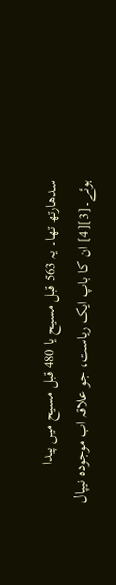سدھارتھ تھا۔ یہ 563 قبل مسیح یا 480 قبل مسیح میں پیدا ہوئے۔[3][4] ان کا باپ ایک ریاست، جو علاقہ اب موجودہ نیپال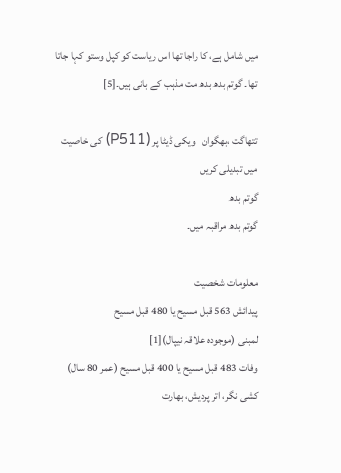میں شامل ہے، کا راجا تھا اس ریاست کو کپل وستو کہا جاتا تھا۔ گوتم بدھ بدھ مت مذہب کے بانی ہیں۔[5]

تتھاگت ،بھگوان   ویکی ڈیٹا پر (P511) کی خاصیت میں تبدیلی کریں
گوتم بدھ
گوتم بدھ مراقبہ میں۔

معلومات شخصیت
پیدائش 563 قبل مسیح یا 480 قبل مسیح
لمبنی (موجودہ علاقہ نیپال)[1]
وفات 483 قبل مسیح یا 400 قبل مسیح (عمر 80 سال)
کشی نگر، اتر پردیش، بھارت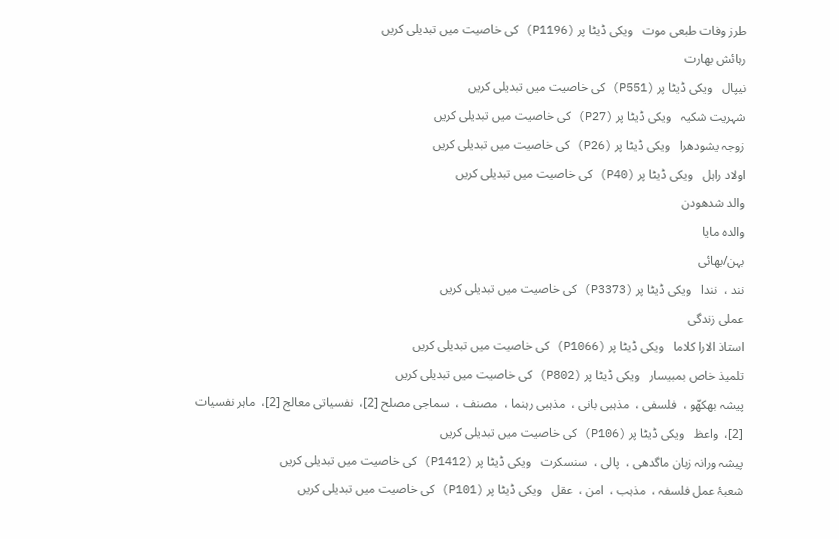طرز وفات طبعی موت   ویکی ڈیٹا پر (P1196) کی خاصیت میں تبدیلی کریں
رہائش بھارت
نیپال   ویکی ڈیٹا پر (P551) کی خاصیت میں تبدیلی کریں
شہریت شکیہ   ویکی ڈیٹا پر (P27) کی خاصیت میں تبدیلی کریں
زوجہ یشودھرا   ویکی ڈیٹا پر (P26) کی خاصیت میں تبدیلی کریں
اولاد راہل   ویکی ڈیٹا پر (P40) کی خاصیت میں تبدیلی کریں
والد شدھودن
والدہ مایا
بہن/بھائی
نند ،  نندا   ویکی ڈیٹا پر (P3373) کی خاصیت میں تبدیلی کریں
عملی زندگی
استاذ الارا کلاما   ویکی ڈیٹا پر (P1066) کی خاصیت میں تبدیلی کریں
تلمیذ خاص بمبیسار   ویکی ڈیٹا پر (P802) کی خاصیت میں تبدیلی کریں
پیشہ بھکھّو ،  فلسفی ،  مذہبی بانی ،  مذہبی رہنما ،  مصنف ،  سماجی مصلح [2]،  نفسیاتی معالج [2]،  ماہر نفسیات [2]،  واعظ   ویکی ڈیٹا پر (P106) کی خاصیت میں تبدیلی کریں
پیشہ ورانہ زبان ماگدھی ،  پالی ،  سنسکرت   ویکی ڈیٹا پر (P1412) کی خاصیت میں تبدیلی کریں
شعبۂ عمل فلسفہ ،  مذہب ،  امن ،  عقل   ویکی ڈیٹا پر (P101) کی خاصیت میں تبدیلی کریں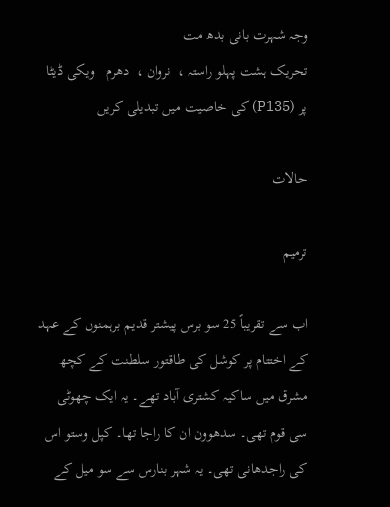وجہ شہرت بانی بدھ مت
تحریک ہشت پہلو راستہ ،  نروان ،  دھرم   ویکی ڈیٹا پر (P135) کی خاصیت میں تبدیلی کریں

حالات

ترمیم

اب سے تقریباً 25 سو برس پیشتر قدیم برہمنوں کے عہد کے اختتام پر کوشل کی طاقتور سلطنت کے کچھ مشرق میں ساکیہ کشتری آباد تھے۔ یہ ایک چھوٹی سی قوم تھی۔ سدھوون ان کا راجا تھا۔ کپل وستو اس کی راجدھانی تھی۔ یہ شہر بنارس سے سو میل کے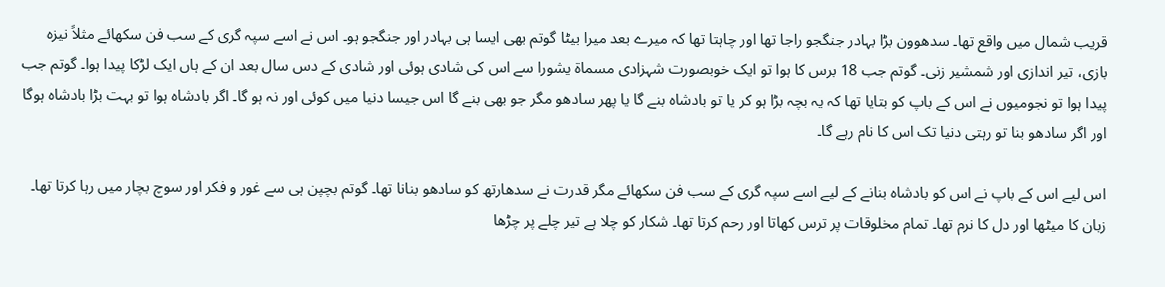قریب شمال میں واقع تھا۔ سدھوون بڑا بہادر جنگجو راجا تھا اور چاہتا تھا کہ میرے بعد میرا بیٹا گوتم بھی ایسا ہی بہادر اور جنگجو ہو۔ اس نے اسے سپہ گری کے سب فن سکھائے مثلاً نیزہ بازی، تیر اندازی اور شمشیر زنی۔ گوتم جب 18 برس کا ہوا تو ایک خوبصورت شہزادی مسماۃ یشورا سے اس کی شادی ہوئی اور شادی کے دس سال بعد ان کے ہاں ایک لڑکا پیدا ہوا۔ گوتم جب پيدا ہوا تو نجوميوں نے اس كے باپ كو بتايا تھا كہ یہ بچہ بڑا ہو كر يا تو بادشاہ بنے گا يا پھر سادھو مگر جو بھی بنے گا اس جيسا دنيا ميں كوئی اور نہ ہو گا۔ اگر بادشاہ ہوا تو بہت بڑا بادشاہ ہوگا اور اگر سادھو بنا تو رہتی دنيا تک اس كا نام رہے گا۔

اس لیے اس كے باپ نے اس كو بادشاہ بنانے كے لیے اسے سپہ گری کے سب فن سکھائے مگر قدرت نے سدھارتھ كو سادھو بنانا تھا۔ گوتم بچپن ہی سے غور و فکر اور سوچ بچار میں رہا کرتا تھا۔ زبان کا میٹھا اور دل کا نرم تھا۔ تمام مخلوقات پر ترس کھاتا اور رحم کرتا تھا۔ شکار کو چلا ہے تیر چلے پر چڑھا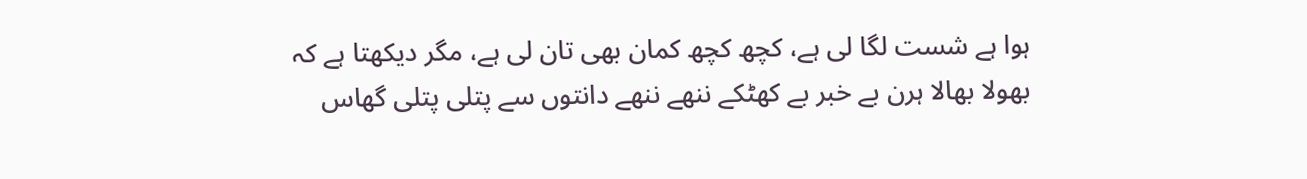ہوا ہے شست لگا لی ہے، کچھ کچھ کمان بھی تان لی ہے، مگر دیکھتا ہے کہ بھولا بھالا ہرن بے خبر بے کھٹکے ننھے ننھے دانتوں سے پتلی پتلی گھاس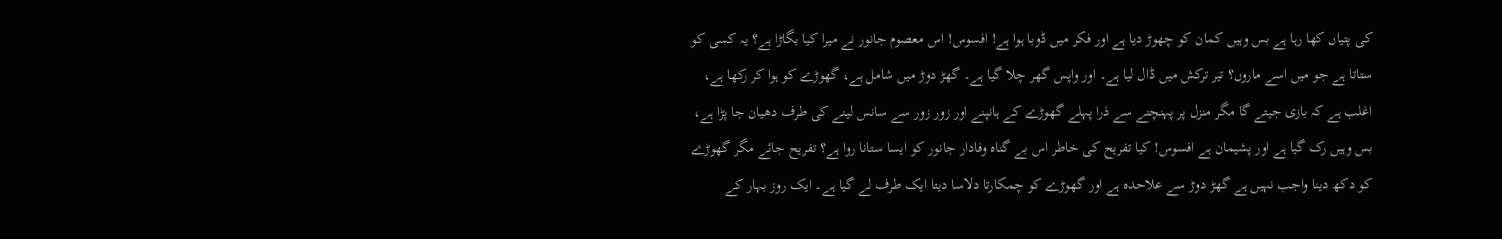کی پتیاں کھا رہا ہے بس وہیں کمان کو چھوڑ دیا ہے اور فکر میں ڈوبا ہوا ہے! افسوس! اس معصوم جانور نے میرا کیا بگاڑا ہے؟ یہ کسی کو ستاتا ہے جو میں اسے ماروں؟ تیر ترکش میں ڈال لیا ہے۔ اور واپس گھر چلا گیا ہے۔ گھڑ دوڑ میں شامل ہے، گھوڑے کو ہوا کر رکھا ہے، اغلب ہے کہ بازی جیتے گا مگر منزل پر پہنچنے سے ذرا پہلے گھوڑے کے ہانپنے اور زور زور سے سانس لینے کی طرف دھیان جا پڑا ہے، بس وہیں رک گیا ہے اور پشیمان ہے افسوس! کیا تفریح کی خاطر اس بے گناہ وفادار جانور کو ایسا ستانا روا ہے؟ تفریح جائے مگر گھوڑے کو دکھ دینا واجب نہیں ہے گھڑ دوڑ سے علاحدہ ہے اور گھوڑے کو چمکارتا دلاسا دیتا ایک طرف لے گیا ہے۔ ایک روز بہار کے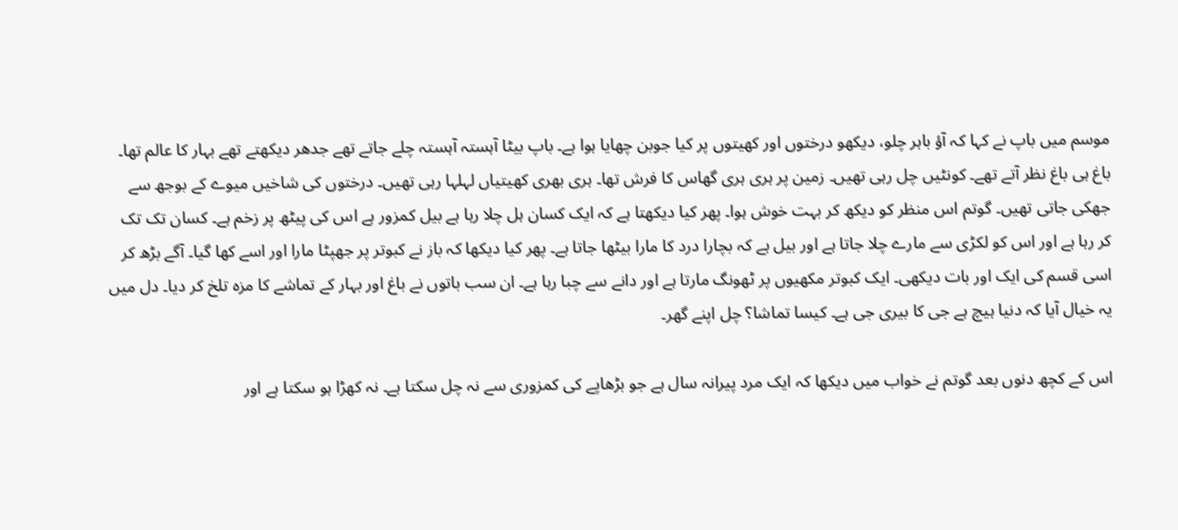موسم میں باپ نے کہا کہ آؤ باہر چلو، دیکھو درختوں اور کھیتوں پر کیا جوبن چھایا ہوا ہے۔ باپ بیٹا آہستہ آہستہ چلے جاتے تھے جدھر دیکھتے تھے بہار کا عالم تھا۔ باغ ہی باغ نظر آتے تھے۔ کونٹیں چل رہی تھیں۔ زمین پر ہری ہری گھاس کا فرش تھا۔ ہری بھری کھیتیاں لہلہا رہی تھیں۔ درختوں کی شاخیں میوے کے بوجھ سے جھکی جاتی تھیں۔ گوتم اس منظر کو دیکھ کر بہت خوش ہوا۔ پھر کیا دیکھتا ہے کہ ایک کسان ہل چلا رہا ہے بیل کمزور ہے اس کی پیٹھ پر زخم ہے۔ کسان تک تک کر رہا ہے اور اس کو لکڑی سے مارے چلا جاتا ہے اور بیل ہے کہ بچارا درد کا مارا بیٹھا جاتا ہے۔ پھر کیا دیکھا کہ باز نے کبوتر پر جھپٹا مارا اور اسے کھا گیا۔ آگے بڑھ کر اسی قسم کی ایک اور بات دیکھی۔ ایک کبوتر مکھیوں پر ٹھونگ مارتا ہے اور دانے سے چبا رہا ہے۔ ان سب باتوں نے باغ اور بہار کے تماشے کا مزہ تلخ کر دیا۔ دل میں یہ خیال آیا کہ دنیا ہیچ ہے جی کا بیری جی ہے۔ کیسا تماشا؟ چل اپنے گھر۔

اس کے کچھ دنوں بعد گوتم نے خواب میں دیکھا کہ ایک مرد پیرانہ سال ہے جو بڑھاپے کی کمزوری سے نہ چل سکتا ہے۔ نہ کھڑا ہو سکتا ہے اور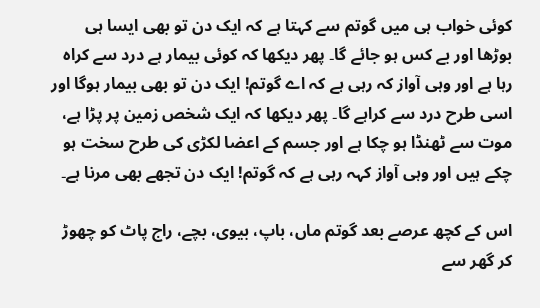کوئی خواب ہی میں گوتم سے کہتا ہے کہ ایک دن تو بھی ایسا ہی بوڑھا اور بے کس ہو جائے گا۔ پھر دیکھا کہ کوئی بیمار ہے درد سے کراہ رہا ہے اور وہی آواز کہ رہی ہے کہ اے گوتم! ایک دن تو بھی بیمار ہوگا اور اسی طرح درد سے کراہے گا۔ پھر دیکھا کہ ایک شخص زمین پر پڑا ہے، موت سے ٹھنڈا ہو چکا ہے اور جسم کے اعضا لکڑی کی طرح سخت ہو چکے ہیں اور وہی آواز کہہ رہی ہے کہ گوتم! ایک دن تجھے بھی مرنا ہے۔

اس کے کچھ عرصے بعد گوتم ماں، باپ، بیوی، بچے، راج پاٹ کو چھوڑ کر گھر سے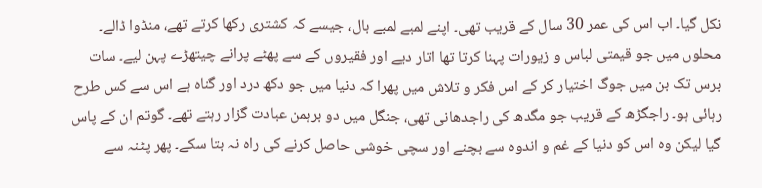نکل گیا۔ اب اس کی عمر 30 سال کے قریب تھی۔ اپنے لمبے لمبے بال، جیسے کہ کشتری رکھا کرتے تھے، منڈوا ڈالے۔ محلوں میں جو قیمتی لباس و زیورات پہنا کرتا تھا اتار دیے اور فقیروں کے سے پھٹے پرانے چیتھڑے پہن لیے۔ سات برس تک بن میں جوگ اختیار کر کے اس فکر و تلاش میں پھرا کہ دنیا میں جو دکھ درد اور گناہ ہے اس سے کس طرح رہائی ہو۔ راجگڑھ کے قریب جو مگدھ کی راجدھانی تھی، جنگل میں دو برہمن عبادت گزار رہتے تھے۔ گوتم ان کے پاس گیا لیکن وہ اس کو دنیا کے غم و اندوہ سے بچنے اور سچی خوشی حاصل کرنے کی راہ نہ بتا سکے۔ پھر پٹنہ سے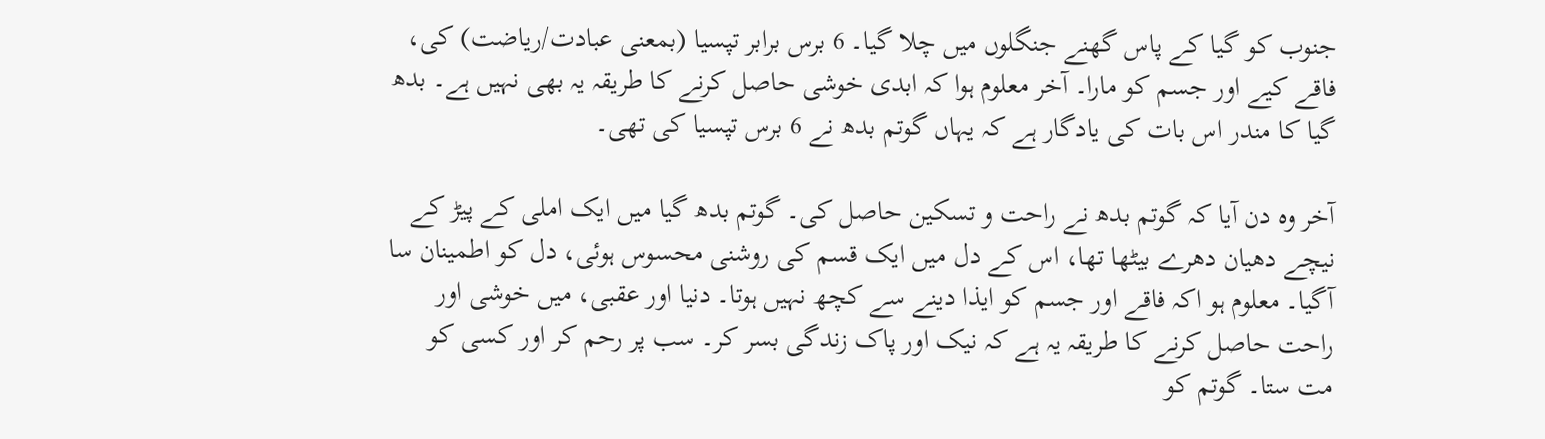جنوب کو گیا کے پاس گھنے جنگلوں میں چلا گیا۔ 6 برس برابر تپسیا (بمعنی عبادت/ریاضت) کی، فاقے کیے اور جسم کو مارا۔ آخر معلوم ہوا کہ ابدی خوشی حاصل کرنے کا طریقہ یہ بھی نہیں ہے۔ بدھ گیا کا مندر اس بات کی یادگار ہے کہ یہاں گوتم بدھ نے 6 برس تپسیا کی تھی۔

آخر وہ دن آیا کہ گوتم بدھ نے راحت و تسکین حاصل کی۔ گوتم بدھ گيا ميں ایک املی کے پیڑ کے نیچے دھیان دھرے بیٹھا تھا، اس کے دل میں ایک قسم کی روشنی محسوس ہوئی، دل کو اطمينان سا آگيا۔ معلوم ہو اکہ فاقے اور جسم کو ایذا دینے سے کچھ نہیں ہوتا۔ دنیا اور عقبی، میں خوشی اور راحت حاصل کرنے کا طریقہ یہ ہے کہ نیک اور پاک زندگی بسر کر۔ سب پر رحم کر اور کسی کو مت ستا۔ گوتم کو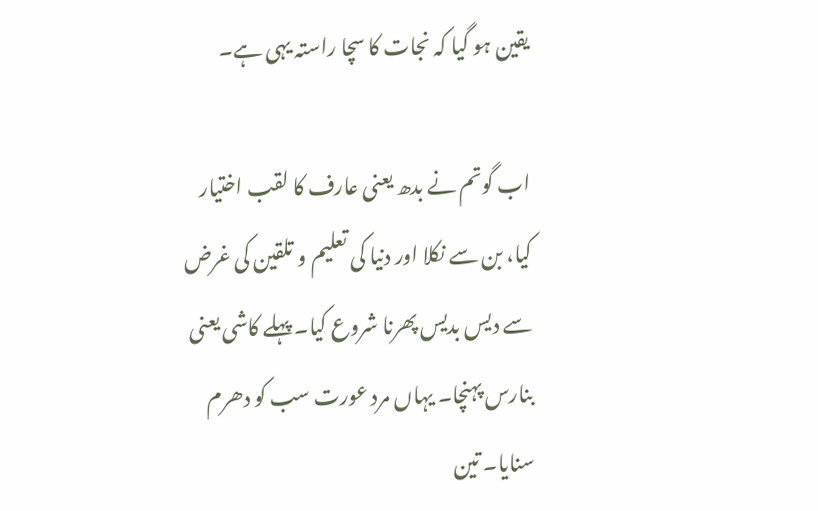یقین ہو گیا کہ نجات کا سچا راستہ یہی ہے۔

اب گوتم نے بدھ یعنی عارف کا لقب اختیار کیا، بن سے نکلا اور دنیا کی تعلیم و تلقین کی غرض سے دیس بدیس پھرنا شروع کیا۔ پہلے کاشی یعنی بنارس پہنچا۔ یہاں مرد عورت سب کو دھرم سنایا۔ تین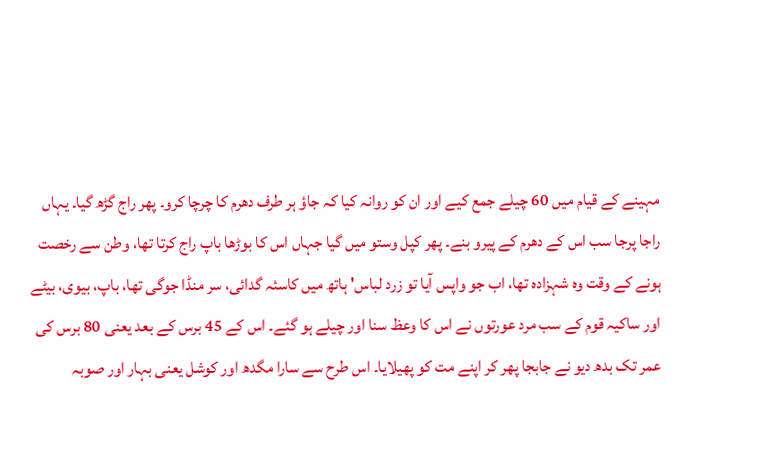مہینے کے قیام میں 60 چیلے جمع کیے اور ان کو روانہ کیا کہ جاؤ ہر طرف دھرم کا چرچا کرو۔ پھر راج گڑھ گیا۔ یہاں راجا پرجا سب اس کے دھرم کے پیرو بنے۔ پھر کپل وستو میں گیا جہاں اس کا بوڑھا باپ راج کرتا تھا، وطن سے رخصت ہونے کے وقت وہ شہزادہ تھا، اب جو واپس آیا تو زرد لباس' ہاتھ میں کاسئہ گدائی، سر منڈا جوگی تھا، باپ، بیوی، بیٹے اور ساکیہ قوم کے سب مرد عورتوں نے اس کا وعظ سنا اور چیلے ہو گئے۔ اس کے 45 برس کے بعد یعنی 80 برس کی عمر تک بدھ دیو نے جابجا پھر کر اپنے مت کو پھیلایا۔ اس طرح سے سارا مگدھ اور کوشل یعنی بہار اور صوبہ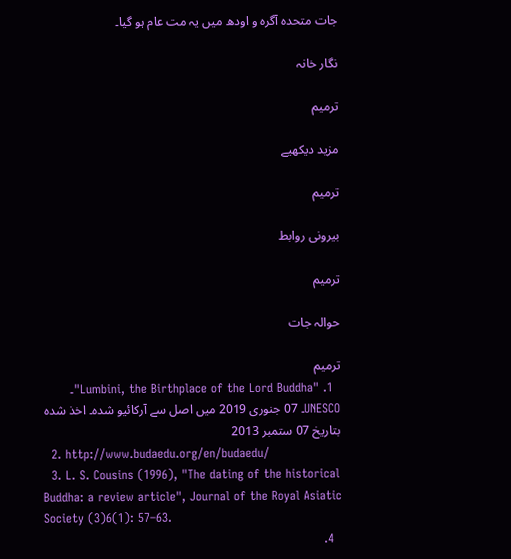جات متحدہ آگرہ و اودھ میں یہ مت عام ہو گیا۔

نگار خانہ

ترمیم

مزید دیکھیے

ترمیم

بیرونی روابط

ترمیم

حوالہ جات

ترمیم
  1. "Lumbini, the Birthplace of the Lord Buddha"۔ UNESCO۔ 07 جنوری 2019 میں اصل سے آرکائیو شدہ۔ اخذ شدہ بتاریخ 07 ستمبر 2013
  2. http://www.budaedu.org/en/budaedu/
  3. L. S. Cousins (1996), "The dating of the historical Buddha: a review article", Journal of the Royal Asiatic Society (3)6(1): 57–63.
  4.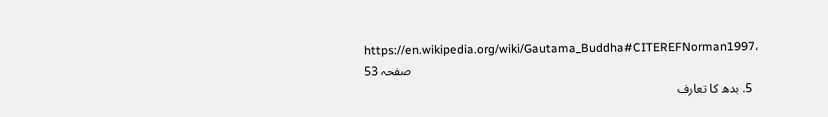https://en.wikipedia.org/wiki/Gautama_Buddha#CITEREFNorman1997، صفحہ 53
  5. بدھ کا تعارف